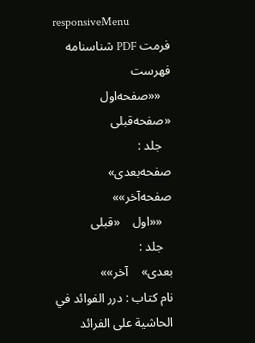responsiveMenu
فرمت PDF شناسنامه فهرست
   ««صفحه‌اول    «صفحه‌قبلی
   جلد :
صفحه‌بعدی»    صفحه‌آخر»»
   ««اول    «قبلی
   جلد :
بعدی»    آخر»»
نام کتاب : درر الفوائد في الحاشية على الفرائد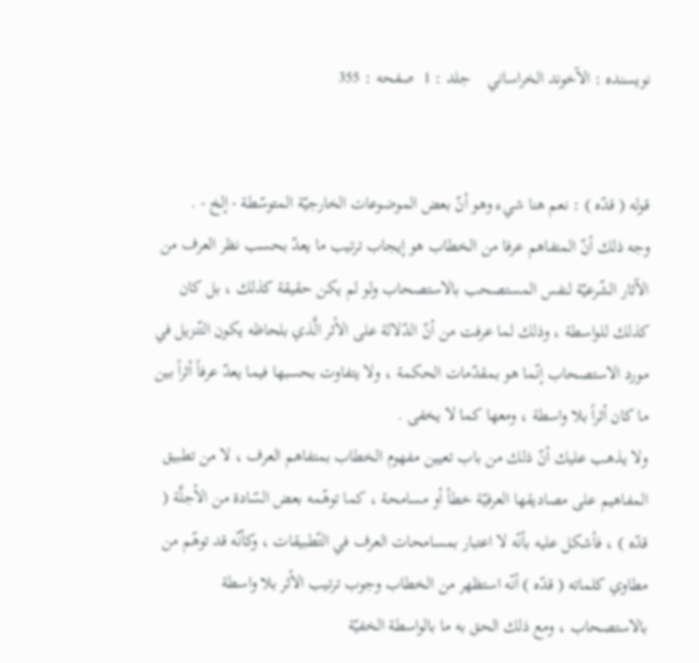نویسنده : الآخوند الخراساني    جلد : 1  صفحه : 355


قوله ( قدّه ) : نعم هنا شيء وهو أنّ بعض الموضوعات الخارجيّة المتوسّطة - إلخ - .
وجه ذلك أنّ المتفاهم عرفا من الخطاب هو إيجاب ترتيب ما يعدّ بحسب نظر العرف من الآثار الشّرعيّة لنفس المستصحب بالاستصحاب ولو لم يكن حقيقة كذلك ، بل كان كذلك للواسطة ، وذلك لما عرفت من أنّ الدّلالة على الأثر الَّذي بلحاظه يكون التّنزيل في مورد الاستصحاب إنّما هو بمقدّمات الحكمة ، ولا يتفاوت بحسبها فيما يعدّ عرفاً أثراً بين ما كان أثراً بلا واسطة ، ومعها كما لا يخفى .
ولا يذهب عليك أنّ ذلك من باب تعيين مفهوم الخطاب بمتفاهم العرف ، لا من تطبيق المفاهيم على مصاديقها العرفيّة خطأ أو مسامحة ، كما توهّمه بعض السّادة من الأجلَّة ( قدّه ) ، فأشكل عليه بأنّه لا اعتبار بمسامحات العرف في التّطبيقات ، وكأنّه قد توهّم من مطاوي كلماته ( قدّه ) أنّه استظهر من الخطاب وجوب ترتيب الأثر بلا واسطة بالاستصحاب ، ومع ذلك الحق به ما بالواسطة الخفيّة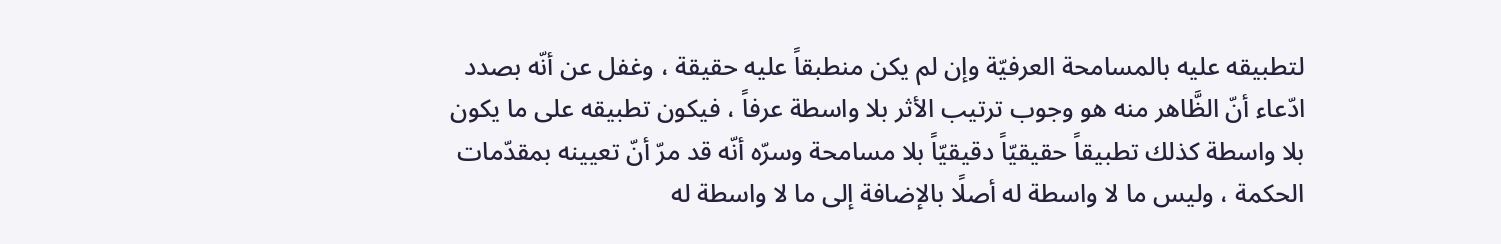لتطبيقه عليه بالمسامحة العرفيّة وإن لم يكن منطبقاً عليه حقيقة ، وغفل عن أنّه بصدد ادّعاء أنّ الظَّاهر منه هو وجوب ترتيب الأثر بلا واسطة عرفاً ، فيكون تطبيقه على ما يكون بلا واسطة كذلك تطبيقاً حقيقيّاً دقيقيّاً بلا مسامحة وسرّه أنّه قد مرّ أنّ تعيينه بمقدّمات الحكمة ، وليس ما لا واسطة له أصلًا بالإضافة إلى ما لا واسطة له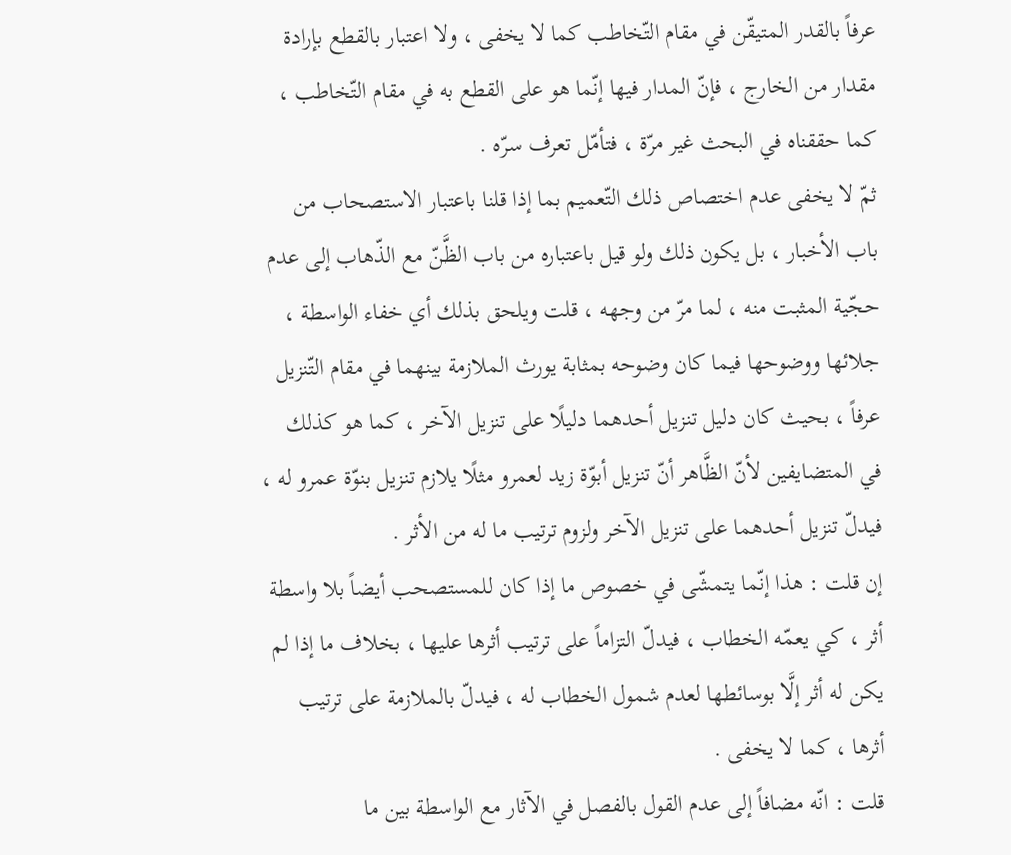عرفاً بالقدر المتيقّن في مقام التّخاطب كما لا يخفى ، ولا اعتبار بالقطع بإرادة مقدار من الخارج ، فإنّ المدار فيها إنّما هو على القطع به في مقام التّخاطب ، كما حققناه في البحث غير مرّة ، فتأمّل تعرف سرّه .
ثمّ لا يخفى عدم اختصاص ذلك التّعميم بما إذا قلنا باعتبار الاستصحاب من باب الأخبار ، بل يكون ذلك ولو قيل باعتباره من باب الظَّنّ مع الذّهاب إلى عدم حجّية المثبت منه ، لما مرّ من وجهه ، قلت ويلحق بذلك أي خفاء الواسطة ، جلائها ووضوحها فيما كان وضوحه بمثابة يورث الملازمة بينهما في مقام التّنزيل عرفاً ، بحيث كان دليل تنزيل أحدهما دليلًا على تنزيل الآخر ، كما هو كذلك في المتضايفين لأنّ الظَّاهر أنّ تنزيل أبوّة زيد لعمرو مثلًا يلازم تنزيل بنوّة عمرو له ، فيدلّ تنزيل أحدهما على تنزيل الآخر ولزوم ترتيب ما له من الأثر .
إن قلت : هذا إنّما يتمشّى في خصوص ما إذا كان للمستصحب أيضاً بلا واسطة أثر ، كي يعمّه الخطاب ، فيدلّ التزاماً على ترتيب أثرها عليها ، بخلاف ما إذا لم يكن له أثر إلَّا بوسائطها لعدم شمول الخطاب له ، فيدلّ بالملازمة على ترتيب أثرها ، كما لا يخفى .
قلت : انّه مضافاً إلى عدم القول بالفصل في الآثار مع الواسطة بين ما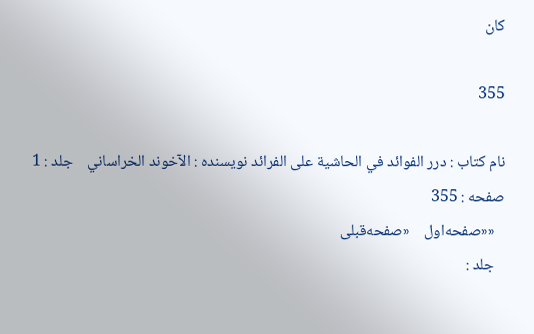كان

355

نام کتاب : درر الفوائد في الحاشية على الفرائد نویسنده : الآخوند الخراساني    جلد : 1  صفحه : 355
   ««صفحه‌اول    «صفحه‌قبلی
   جلد :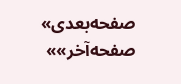صفحه‌بعدی»    صفحه‌آخر»»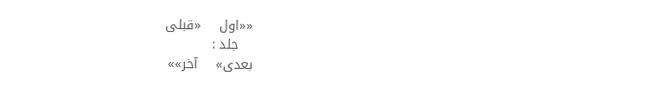««اول    «قبلی
   جلد :
بعدی»    آخر»»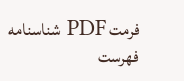فرمت PDF شناسنامه فهرست